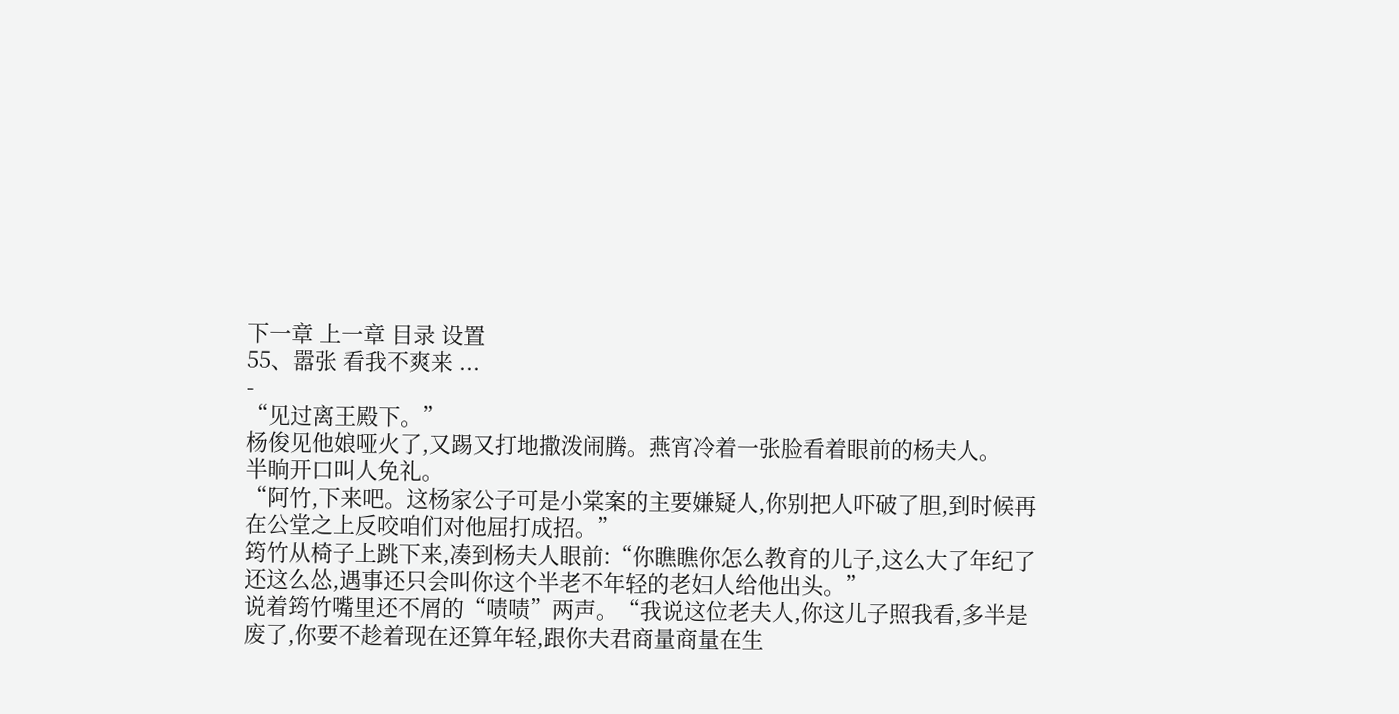下一章 上一章 目录 设置
55、嚣张 看我不爽来 ...
-
“见过离王殿下。”
杨俊见他娘哑火了,又踢又打地撒泼闹腾。燕宵冷着一张脸看着眼前的杨夫人。
半晌开口叫人免礼。
“阿竹,下来吧。这杨家公子可是小棠案的主要嫌疑人,你别把人吓破了胆,到时候再在公堂之上反咬咱们对他屈打成招。”
筠竹从椅子上跳下来,凑到杨夫人眼前:“你瞧瞧你怎么教育的儿子,这么大了年纪了还这么怂,遇事还只会叫你这个半老不年轻的老妇人给他出头。”
说着筠竹嘴里还不屑的“啧啧”两声。“我说这位老夫人,你这儿子照我看,多半是废了,你要不趁着现在还算年轻,跟你夫君商量商量在生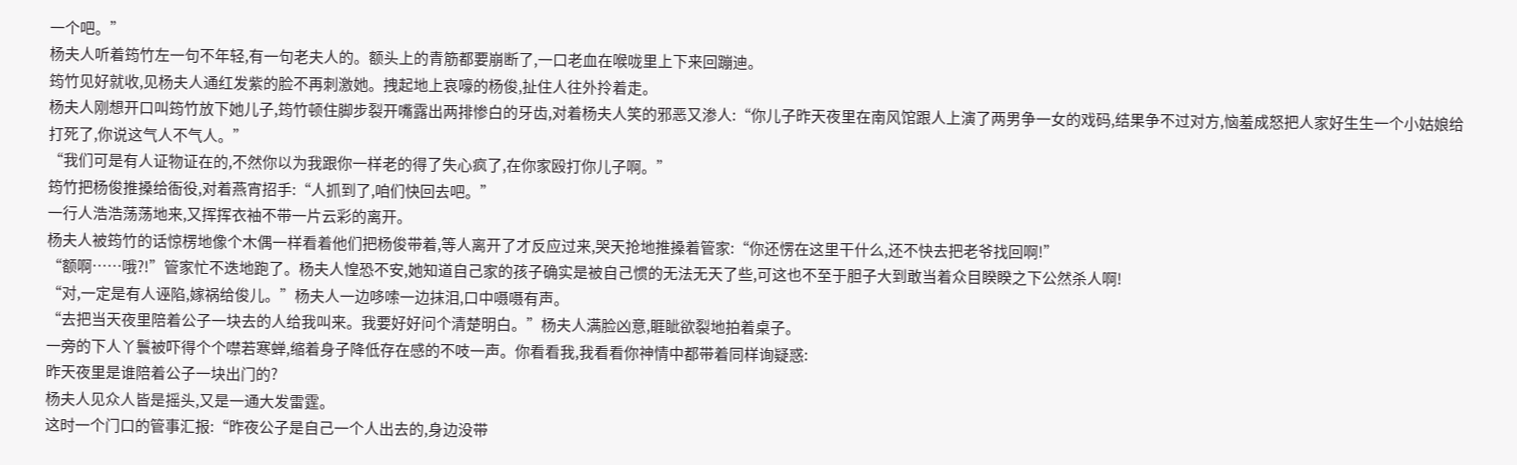一个吧。”
杨夫人听着筠竹左一句不年轻,有一句老夫人的。额头上的青筋都要崩断了,一口老血在喉咙里上下来回蹦迪。
筠竹见好就收,见杨夫人通红发紫的脸不再刺激她。拽起地上哀嚎的杨俊,扯住人往外拎着走。
杨夫人刚想开口叫筠竹放下她儿子,筠竹顿住脚步裂开嘴露出两排惨白的牙齿,对着杨夫人笑的邪恶又渗人:“你儿子昨天夜里在南风馆跟人上演了两男争一女的戏码,结果争不过对方,恼羞成怒把人家好生生一个小姑娘给打死了,你说这气人不气人。”
“我们可是有人证物证在的,不然你以为我跟你一样老的得了失心疯了,在你家殴打你儿子啊。”
筠竹把杨俊推搡给衙役,对着燕宵招手:“人抓到了,咱们快回去吧。”
一行人浩浩荡荡地来,又挥挥衣袖不带一片云彩的离开。
杨夫人被筠竹的话惊楞地像个木偶一样看着他们把杨俊带着,等人离开了才反应过来,哭天抢地推搡着管家:“你还愣在这里干什么,还不快去把老爷找回啊!”
“额啊……哦?!”管家忙不迭地跑了。杨夫人惶恐不安,她知道自己家的孩子确实是被自己惯的无法无天了些,可这也不至于胆子大到敢当着众目睽睽之下公然杀人啊!
“对,一定是有人诬陷,嫁祸给俊儿。”杨夫人一边哆嗦一边抹泪,口中嗫嗫有声。
“去把当天夜里陪着公子一块去的人给我叫来。我要好好问个清楚明白。”杨夫人满脸凶意,睚眦欲裂地拍着桌子。
一旁的下人丫鬟被吓得个个噤若寒蝉,缩着身子降低存在感的不吱一声。你看看我,我看看你神情中都带着同样询疑惑:
昨天夜里是谁陪着公子一块出门的?
杨夫人见众人皆是摇头,又是一通大发雷霆。
这时一个门口的管事汇报:“昨夜公子是自己一个人出去的,身边没带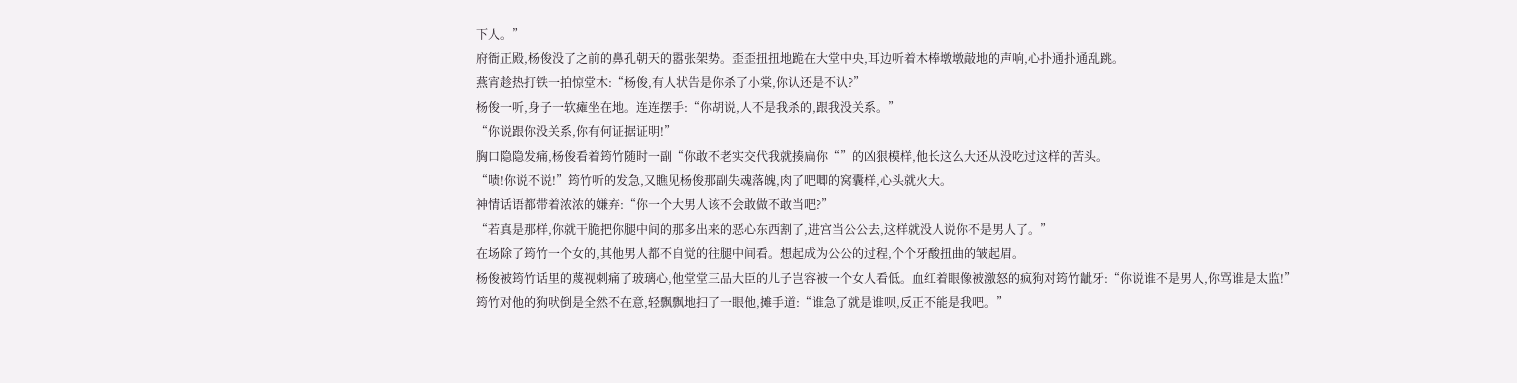下人。”
府衙正殿,杨俊没了之前的鼻孔朝天的嚣张架势。歪歪扭扭地跪在大堂中央,耳边听着木棒墩墩敲地的声响,心扑通扑通乱跳。
燕宵趁热打铁一拍惊堂木:“杨俊,有人状告是你杀了小棠,你认还是不认?”
杨俊一听,身子一软瘫坐在地。连连摆手:“你胡说,人不是我杀的,跟我没关系。”
“你说跟你没关系,你有何证据证明!”
胸口隐隐发痛,杨俊看着筠竹随时一副“你敢不老实交代我就揍扁你“”的凶狠模样,他长这么大还从没吃过这样的苦头。
“啧!你说不说!”筠竹听的发急,又瞧见杨俊那副失魂落魄,肉了吧唧的窝囊样,心头就火大。
神情话语都带着浓浓的嫌弃:“你一个大男人该不会敢做不敢当吧?”
“若真是那样,你就干脆把你腿中间的那多出来的恶心东西割了,进宫当公公去,这样就没人说你不是男人了。”
在场除了筠竹一个女的,其他男人都不自觉的往腿中间看。想起成为公公的过程,个个牙酸扭曲的皱起眉。
杨俊被筠竹话里的蔑视刺痛了玻璃心,他堂堂三品大臣的儿子岂容被一个女人看低。血红着眼像被激怒的疯狗对筠竹龇牙:“你说谁不是男人,你骂谁是太监!”
筠竹对他的狗吠倒是全然不在意,轻飘飘地扫了一眼他,摊手道:“谁急了就是谁呗,反正不能是我吧。”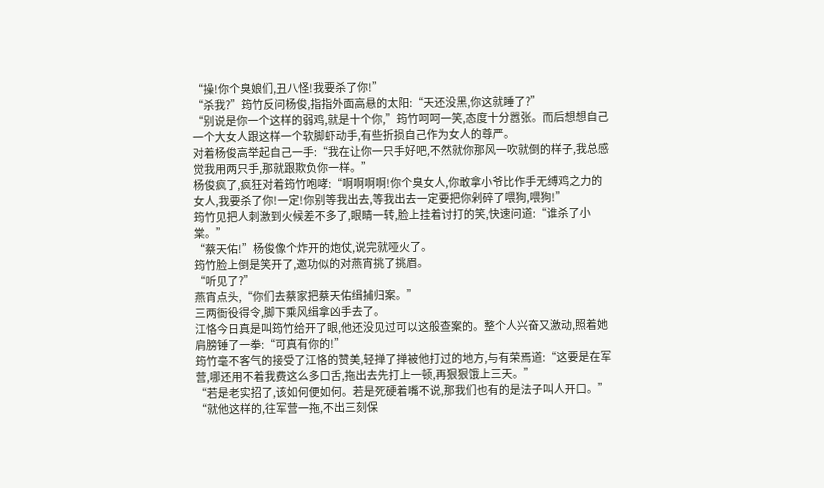“操!你个臭娘们,丑八怪!我要杀了你!”
“杀我?”筠竹反问杨俊,指指外面高悬的太阳:“天还没黑,你这就睡了?”
“别说是你一个这样的弱鸡,就是十个你,”筠竹呵呵一笑,态度十分嚣张。而后想想自己一个大女人跟这样一个软脚虾动手,有些折损自己作为女人的尊严。
对着杨俊高举起自己一手:“我在让你一只手好吧,不然就你那风一吹就倒的样子,我总感觉我用两只手,那就跟欺负你一样。”
杨俊疯了,疯狂对着筠竹咆哮:“啊啊啊啊!你个臭女人,你敢拿小爷比作手无缚鸡之力的女人,我要杀了你!一定!你别等我出去,等我出去一定要把你剁碎了喂狗,喂狗!”
筠竹见把人刺激到火候差不多了,眼睛一转,脸上挂着讨打的笑,快速问道:“谁杀了小棠。”
“蔡天佑!”杨俊像个炸开的炮仗,说完就哑火了。
筠竹脸上倒是笑开了,邀功似的对燕宵挑了挑眉。
“听见了?”
燕宵点头,“你们去蔡家把蔡天佑缉捕归案。”
三两衙役得令,脚下乘风缉拿凶手去了。
江恪今日真是叫筠竹给开了眼,他还没见过可以这般查案的。整个人兴奋又激动,照着她肩膀锤了一拳:“可真有你的!”
筠竹毫不客气的接受了江恪的赞美,轻掸了掸被他打过的地方,与有荣焉道:“这要是在军营,哪还用不着我费这么多口舌,拖出去先打上一顿,再狠狠饿上三天。”
“若是老实招了,该如何便如何。若是死硬着嘴不说,那我们也有的是法子叫人开口。”
“就他这样的,往军营一拖,不出三刻保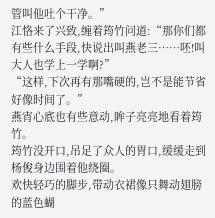管叫他吐个干净。”
江恪来了兴致,缠着筠竹问道:“那你们都有些什么手段,快说出叫燕老三……呸!叫大人也学上一学啊?”
“这样,下次再有那嘴硬的,岂不是能节省好像时间了。”
燕宵心底也有些意动,眸子亮亮地看着筠竹。
筠竹没开口,吊足了众人的胃口,缓缓走到杨俊身边围着他绕圈。
欢快轻巧的脚步,带动衣裙像只舞动翅膀的蓝色蝴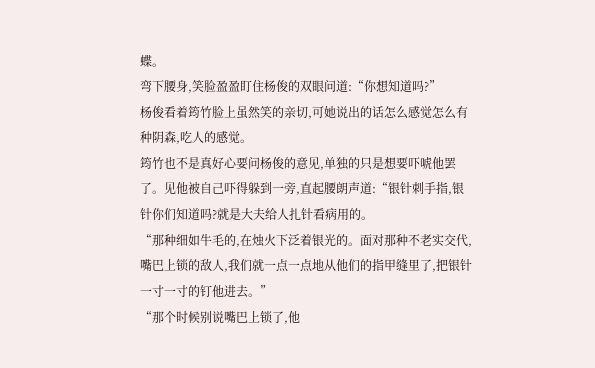蝶。
弯下腰身,笑脸盈盈盯住杨俊的双眼问道:“你想知道吗?”
杨俊看着筠竹脸上虽然笑的亲切,可她说出的话怎么感觉怎么有种阴森,吃人的感觉。
筠竹也不是真好心要问杨俊的意见,单独的只是想要吓唬他罢了。见他被自己吓得躲到一旁,直起腰朗声道:“银针刺手指,银针你们知道吗?就是大夫给人扎针看病用的。
“那种细如牛毛的,在烛火下泛着银光的。面对那种不老实交代,嘴巴上锁的敌人,我们就一点一点地从他们的指甲缝里了,把银针一寸一寸的钉他进去。”
“那个时候别说嘴巴上锁了,他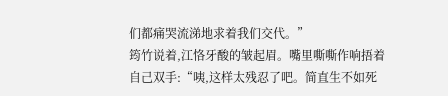们都痛哭流涕地求着我们交代。”
筠竹说着,江恪牙酸的皱起眉。嘴里嘶嘶作响捂着自己双手:“咦,这样太残忍了吧。简直生不如死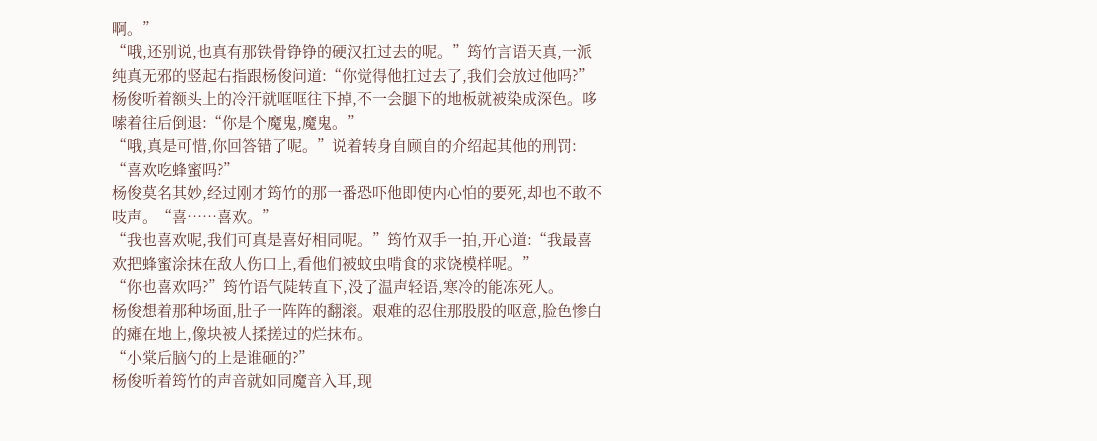啊。”
“哦,还别说,也真有那铁骨铮铮的硬汉扛过去的呢。”筠竹言语天真,一派纯真无邪的竖起右指跟杨俊问道:“你觉得他扛过去了,我们会放过他吗?”
杨俊听着额头上的冷汗就哐哐往下掉,不一会腿下的地板就被染成深色。哆嗦着往后倒退:“你是个魔鬼,魔鬼。”
“哦,真是可惜,你回答错了呢。”说着转身自顾自的介绍起其他的刑罚:
“喜欢吃蜂蜜吗?”
杨俊莫名其妙,经过刚才筠竹的那一番恐吓他即使内心怕的要死,却也不敢不吱声。“喜……喜欢。”
“我也喜欢呢,我们可真是喜好相同呢。”筠竹双手一拍,开心道:“我最喜欢把蜂蜜涂抹在敌人伤口上,看他们被蚊虫啃食的求饶模样呢。”
“你也喜欢吗?”筠竹语气陡转直下,没了温声轻语,寒冷的能冻死人。
杨俊想着那种场面,肚子一阵阵的翻滚。艰难的忍住那股股的呕意,脸色惨白的瘫在地上,像块被人揉搓过的烂抹布。
“小棠后脑勺的上是谁砸的?”
杨俊听着筠竹的声音就如同魔音入耳,现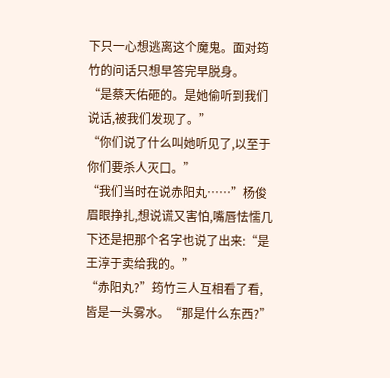下只一心想逃离这个魔鬼。面对筠竹的问话只想早答完早脱身。
“是蔡天佑砸的。是她偷听到我们说话,被我们发现了。”
“你们说了什么叫她听见了,以至于你们要杀人灭口。”
“我们当时在说赤阳丸……”杨俊眉眼挣扎,想说谎又害怕,嘴唇怯懦几下还是把那个名字也说了出来:“是王淳于卖给我的。”
“赤阳丸?”筠竹三人互相看了看,皆是一头雾水。“那是什么东西?”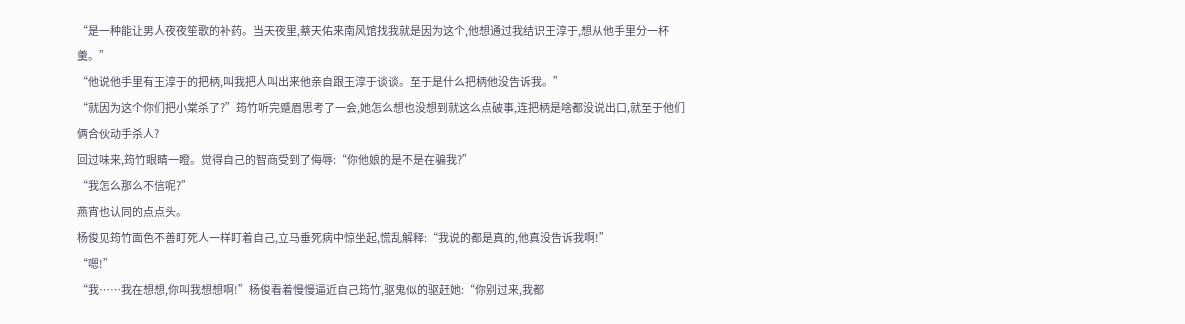“是一种能让男人夜夜笙歌的补药。当天夜里,蔡天佑来南风馆找我就是因为这个,他想通过我结识王淳于,想从他手里分一杯羹。”
“他说他手里有王淳于的把柄,叫我把人叫出来他亲自跟王淳于谈谈。至于是什么把柄他没告诉我。”
“就因为这个你们把小棠杀了?”筠竹听完蹙眉思考了一会,她怎么想也没想到就这么点破事,连把柄是啥都没说出口,就至于他们俩合伙动手杀人?
回过味来,筠竹眼睛一瞪。觉得自己的智商受到了侮辱:“你他娘的是不是在骗我?”
“我怎么那么不信呢?”
燕宵也认同的点点头。
杨俊见筠竹面色不善盯死人一样盯着自己,立马垂死病中惊坐起,慌乱解释:“我说的都是真的,他真没告诉我啊!”
“嗯!”
“我……我在想想,你叫我想想啊!”杨俊看着慢慢逼近自己筠竹,驱鬼似的驱赶她:“你别过来,我都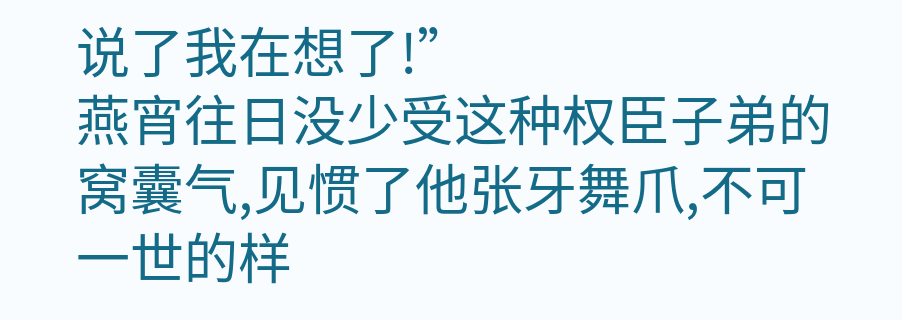说了我在想了!”
燕宵往日没少受这种权臣子弟的窝囊气,见惯了他张牙舞爪,不可一世的样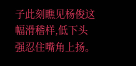子此刻瞧见杨俊这幅滑稽样,低下头强忍住嘴角上扬。